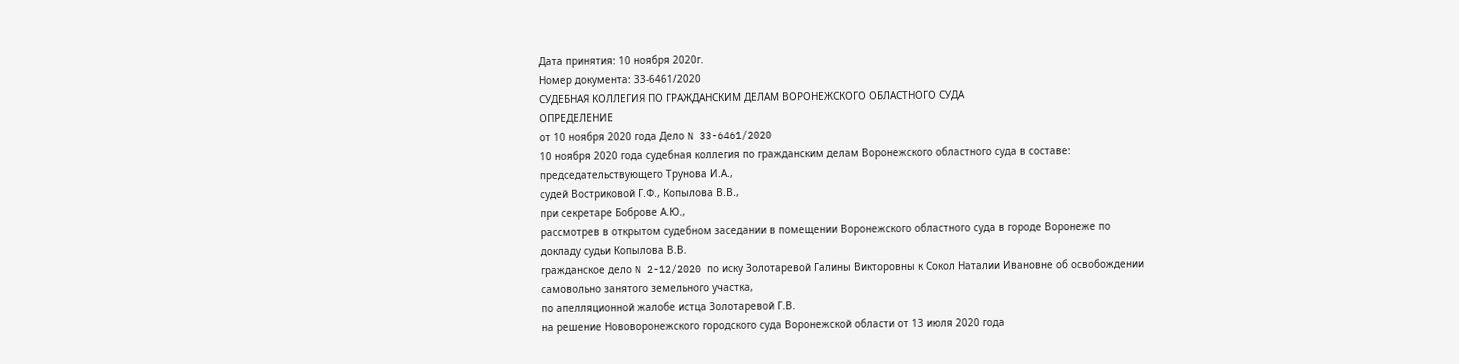Дата принятия: 10 ноября 2020г.
Номер документа: 33-6461/2020
СУДЕБНАЯ КОЛЛЕГИЯ ПО ГРАЖДАНСКИМ ДЕЛАМ ВОРОНЕЖСКОГО ОБЛАСТНОГО СУДА
ОПРЕДЕЛЕНИЕ
от 10 ноября 2020 года Дело N 33-6461/2020
10 ноября 2020 года судебная коллегия по гражданским делам Воронежского областного суда в составе:
председательствующего Трунова И.А.,
судей Востриковой Г.Ф., Копылова В.В.,
при секретаре Боброве А.Ю.,
рассмотрев в открытом судебном заседании в помещении Воронежского областного суда в городе Воронеже по докладу судьи Копылова В.В.
гражданское дело N 2-12/2020 по иску Золотаревой Галины Викторовны к Сокол Наталии Ивановне об освобождении самовольно занятого земельного участка,
по апелляционной жалобе истца Золотаревой Г.В.
на решение Нововоронежского городского суда Воронежской области от 13 июля 2020 года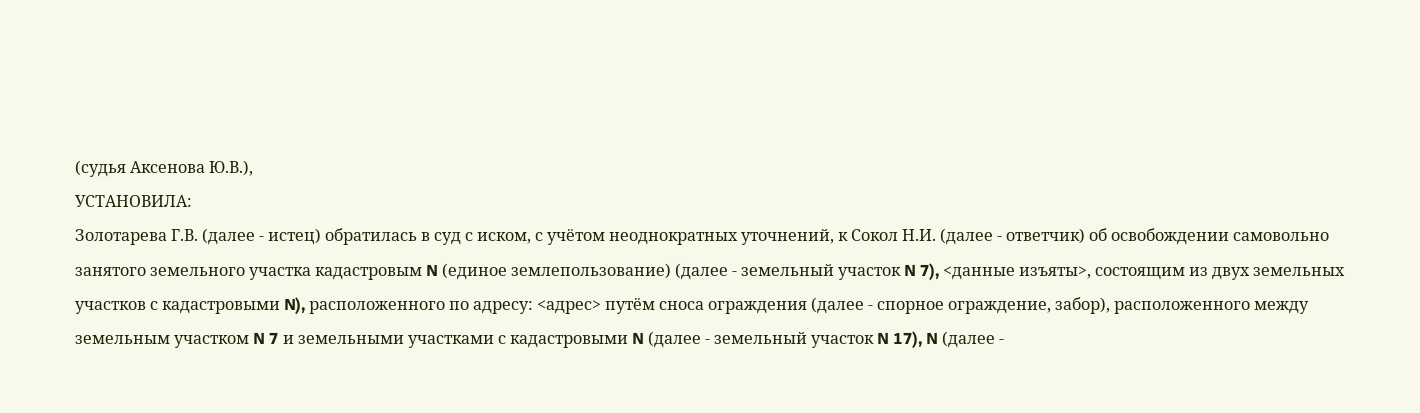(судья Аксенова Ю.В.),
УСТАНОВИЛА:
Золотарева Г.В. (далее - истец) обратилась в суд с иском, с учётом неоднократных уточнений, к Сокол Н.И. (далее - ответчик) об освобождении самовольно занятого земельного участка кадастровым N (единое землепользование) (далее - земельный участок N 7), <данные изъяты>, состоящим из двух земельных участков с кадастровыми N), расположенного по адресу: <адрес> путём сноса ограждения (далее - спорное ограждение, забор), расположенного между земельным участком N 7 и земельными участками с кадастровыми N (далее - земельный участок N 17), N (далее -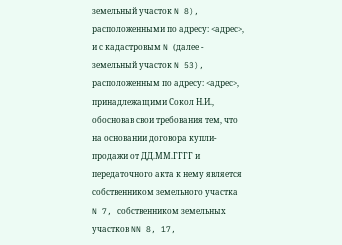земельный участок N 8), расположенными по адресу: <адрес>, и с кадастровым N (далее - земельный участок N 53), расположенным по адресу: <адрес>, принадлежащими Сокол Н.И., обосновав свои требования тем, что на основании договора купли-продажи от ДД.ММ.ГГГГ и передаточного акта к нему является собственником земельного участка N 7, собственником земельных участков NN 8, 17,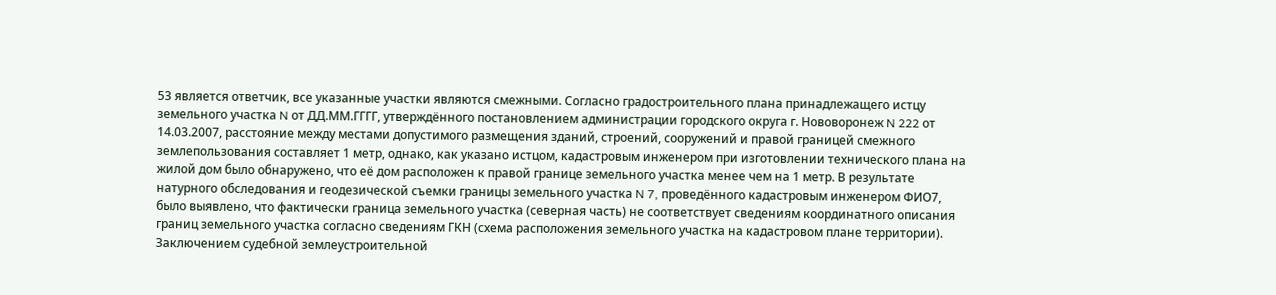53 является ответчик, все указанные участки являются смежными. Согласно градостроительного плана принадлежащего истцу земельного участка N от ДД.ММ.ГГГГ, утверждённого постановлением администрации городского округа г. Нововоронеж N 222 от 14.03.2007, расстояние между местами допустимого размещения зданий, строений, сооружений и правой границей смежного землепользования составляет 1 метр, однако, как указано истцом, кадастровым инженером при изготовлении технического плана на жилой дом было обнаружено, что её дом расположен к правой границе земельного участка менее чем на 1 метр. В результате натурного обследования и геодезической съемки границы земельного участка N 7, проведённого кадастровым инженером ФИО7, было выявлено, что фактически граница земельного участка (северная часть) не соответствует сведениям координатного описания границ земельного участка согласно сведениям ГКН (схема расположения земельного участка на кадастровом плане территории). Заключением судебной землеустроительной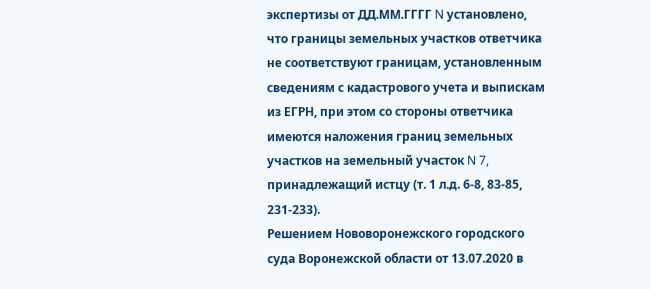экспертизы от ДД.ММ.ГГГГ N установлено, что границы земельных участков ответчика не соответствуют границам, установленным сведениям с кадастрового учета и выпискам из ЕГРН, при этом со стороны ответчика имеются наложения границ земельных участков на земельный участок N 7, принадлежащий истцу (т. 1 л.д. 6-8, 83-85, 231-233).
Решением Нововоронежского городского суда Воронежской области от 13.07.2020 в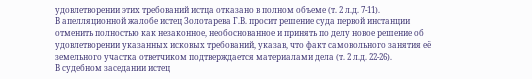удовлетворении этих требований истца отказано в полном объеме (т. 2 л.д. 7-11).
В апелляционной жалобе истец Золотарева Г.В. просит решение суда первой инстанции отменить полностью как незаконное, необоснованное и принять по делу новое решение об удовлетворении указанных исковых требований, указав, что факт самовольного занятия её земельного участка ответчиком подтверждается материалами дела (т. 2 л.д. 22-26).
В судебном заседании истец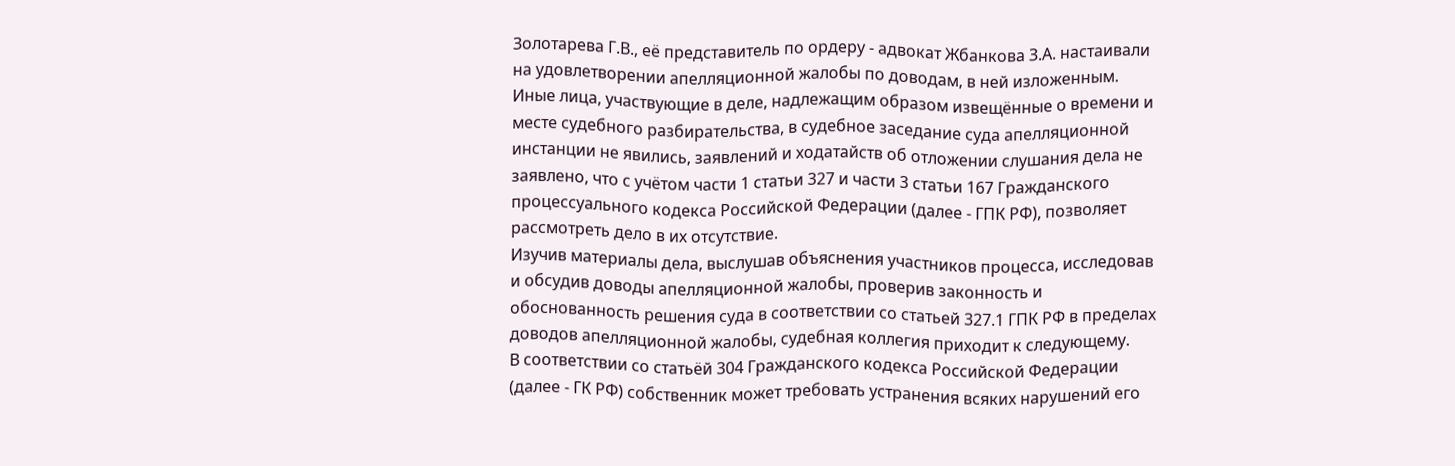Золотарева Г.В., её представитель по ордеру - адвокат Жбанкова З.А. настаивали на удовлетворении апелляционной жалобы по доводам, в ней изложенным.
Иные лица, участвующие в деле, надлежащим образом извещённые о времени и месте судебного разбирательства, в судебное заседание суда апелляционной инстанции не явились, заявлений и ходатайств об отложении слушания дела не заявлено, что с учётом части 1 статьи 327 и части 3 статьи 167 Гражданского процессуального кодекса Российской Федерации (далее - ГПК РФ), позволяет рассмотреть дело в их отсутствие.
Изучив материалы дела, выслушав объяснения участников процесса, исследовав и обсудив доводы апелляционной жалобы, проверив законность и обоснованность решения суда в соответствии со статьей 327.1 ГПК РФ в пределах доводов апелляционной жалобы, судебная коллегия приходит к следующему.
В соответствии со статьёй 304 Гражданского кодекса Российской Федерации (далее - ГК РФ) собственник может требовать устранения всяких нарушений его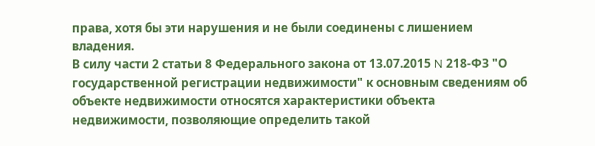права, хотя бы эти нарушения и не были соединены с лишением владения.
В силу части 2 статьи 8 Федерального закона от 13.07.2015 N 218-ФЗ "О государственной регистрации недвижимости" к основным сведениям об объекте недвижимости относятся характеристики объекта недвижимости, позволяющие определить такой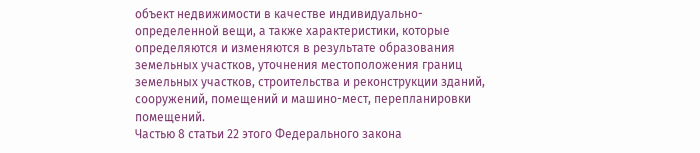объект недвижимости в качестве индивидуально-определенной вещи, а также характеристики, которые определяются и изменяются в результате образования земельных участков, уточнения местоположения границ земельных участков, строительства и реконструкции зданий, сооружений, помещений и машино-мест, перепланировки помещений.
Частью 8 статьи 22 этого Федерального закона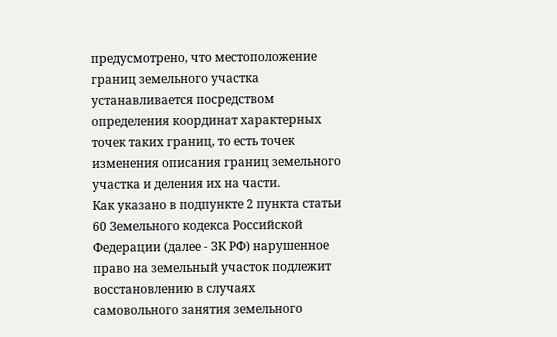предусмотрено, что местоположение границ земельного участка устанавливается посредством определения координат характерных точек таких границ, то есть точек изменения описания границ земельного участка и деления их на части.
Как указано в подпункте 2 пункта статьи 60 Земельного кодекса Российской Федерации (далее - ЗК РФ) нарушенное право на земельный участок подлежит восстановлению в случаях самовольного занятия земельного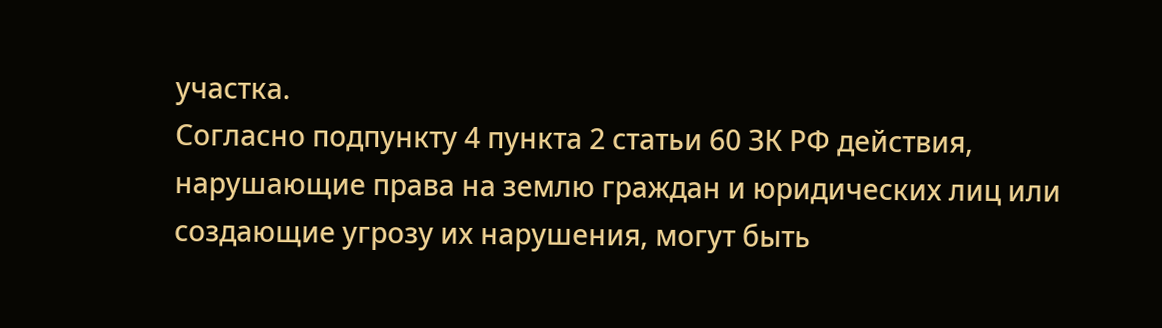участка.
Согласно подпункту 4 пункта 2 статьи 60 ЗК РФ действия, нарушающие права на землю граждан и юридических лиц или создающие угрозу их нарушения, могут быть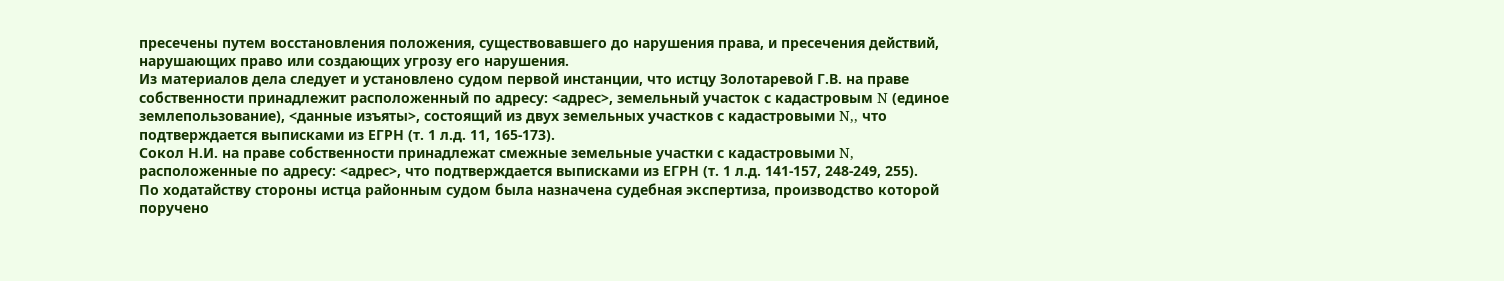пресечены путем восстановления положения, существовавшего до нарушения права, и пресечения действий, нарушающих право или создающих угрозу его нарушения.
Из материалов дела следует и установлено судом первой инстанции, что истцу Золотаревой Г.В. на праве собственности принадлежит расположенный по адресу: <адрес>, земельный участок с кадастровым N (единое землепользование), <данные изъяты>, состоящий из двух земельных участков с кадастровыми N,, что подтверждается выписками из ЕГРН (т. 1 л.д. 11, 165-173).
Сокол Н.И. на праве собственности принадлежат смежные земельные участки с кадастровыми N, расположенные по адресу: <адрес>, что подтверждается выписками из ЕГРН (т. 1 л.д. 141-157, 248-249, 255).
По ходатайству стороны истца районным судом была назначена судебная экспертиза, производство которой поручено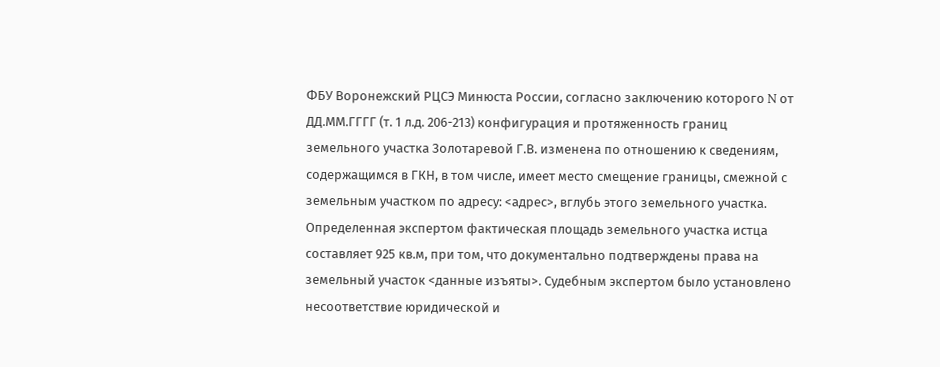ФБУ Воронежский РЦСЭ Минюста России, согласно заключению которого N от ДД.ММ.ГГГГ (т. 1 л.д. 206-213) конфигурация и протяженность границ земельного участка Золотаревой Г.В. изменена по отношению к сведениям, содержащимся в ГКН, в том числе, имеет место смещение границы, смежной с земельным участком по адресу: <адрес>, вглубь этого земельного участка. Определенная экспертом фактическая площадь земельного участка истца составляет 925 кв.м, при том, что документально подтверждены права на земельный участок <данные изъяты>. Судебным экспертом было установлено несоответствие юридической и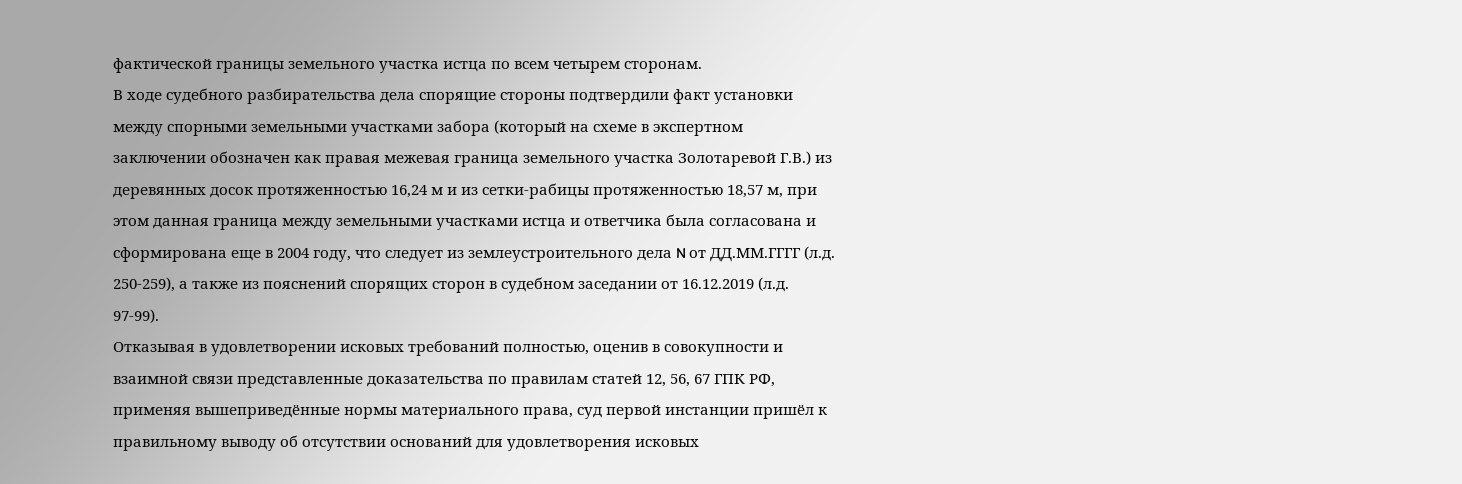фактической границы земельного участка истца по всем четырем сторонам.
В ходе судебного разбирательства дела спорящие стороны подтвердили факт установки между спорными земельными участками забора (который на схеме в экспертном заключении обозначен как правая межевая граница земельного участка Золотаревой Г.В.) из деревянных досок протяженностью 16,24 м и из сетки-рабицы протяженностью 18,57 м, при этом данная граница между земельными участками истца и ответчика была согласована и сформирована еще в 2004 году, что следует из землеустроительного дела N от ДД.ММ.ГГГГ (л.д. 250-259), а также из пояснений спорящих сторон в судебном заседании от 16.12.2019 (л.д. 97-99).
Отказывая в удовлетворении исковых требований полностью, оценив в совокупности и взаимной связи представленные доказательства по правилам статей 12, 56, 67 ГПК РФ, применяя вышеприведённые нормы материального права, суд первой инстанции пришёл к правильному выводу об отсутствии оснований для удовлетворения исковых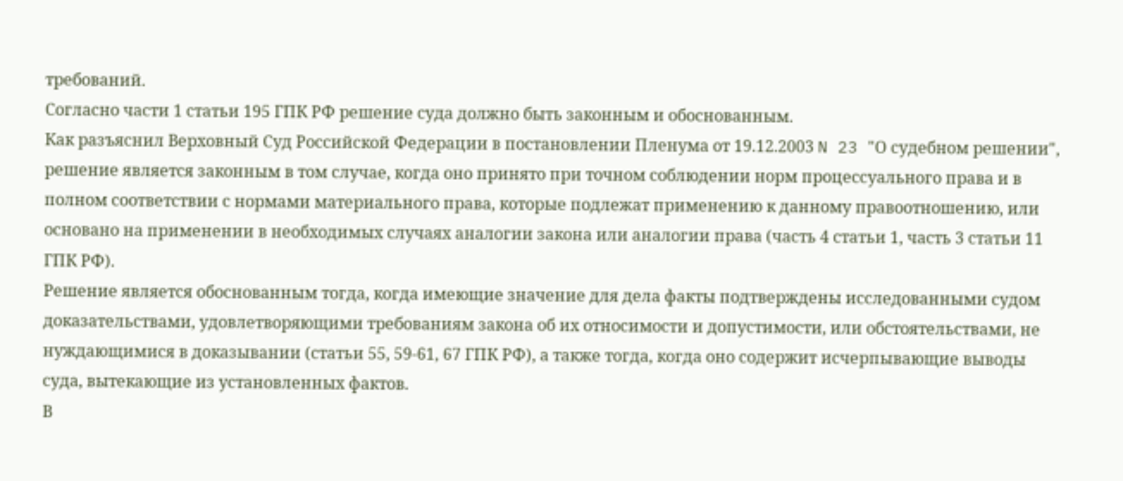требований.
Согласно части 1 статьи 195 ГПК РФ решение суда должно быть законным и обоснованным.
Как разъяснил Верховный Суд Российской Федерации в постановлении Пленума от 19.12.2003 N 23 "О судебном решении", решение является законным в том случае, когда оно принято при точном соблюдении норм процессуального права и в полном соответствии с нормами материального права, которые подлежат применению к данному правоотношению, или основано на применении в необходимых случаях аналогии закона или аналогии права (часть 4 статьи 1, часть 3 статьи 11 ГПК РФ).
Решение является обоснованным тогда, когда имеющие значение для дела факты подтверждены исследованными судом доказательствами, удовлетворяющими требованиям закона об их относимости и допустимости, или обстоятельствами, не нуждающимися в доказывании (статьи 55, 59-61, 67 ГПК РФ), а также тогда, когда оно содержит исчерпывающие выводы суда, вытекающие из установленных фактов.
В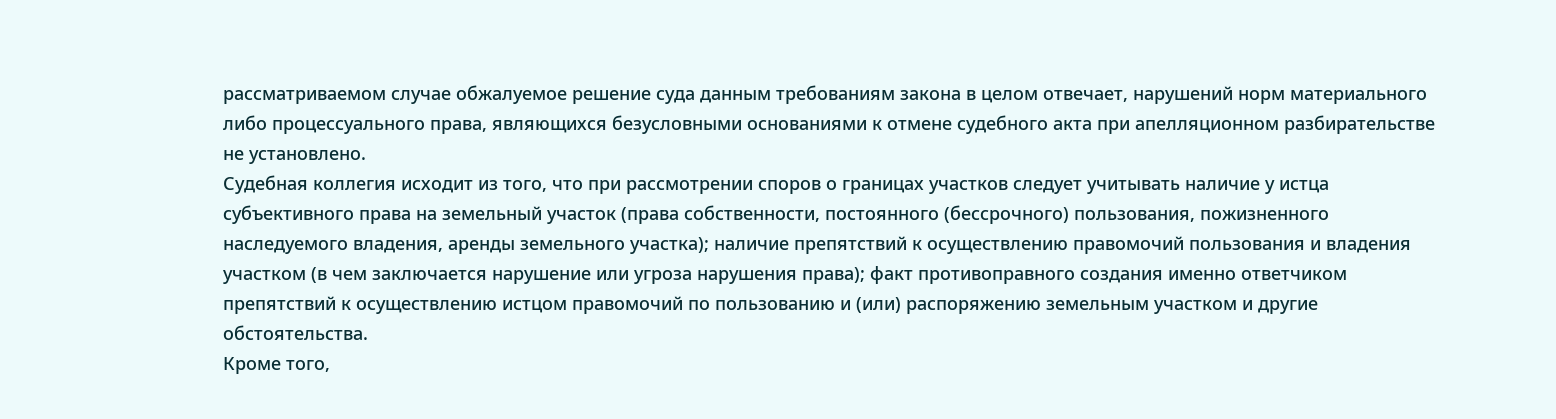рассматриваемом случае обжалуемое решение суда данным требованиям закона в целом отвечает, нарушений норм материального либо процессуального права, являющихся безусловными основаниями к отмене судебного акта при апелляционном разбирательстве не установлено.
Судебная коллегия исходит из того, что при рассмотрении споров о границах участков следует учитывать наличие у истца субъективного права на земельный участок (права собственности, постоянного (бессрочного) пользования, пожизненного наследуемого владения, аренды земельного участка); наличие препятствий к осуществлению правомочий пользования и владения участком (в чем заключается нарушение или угроза нарушения права); факт противоправного создания именно ответчиком препятствий к осуществлению истцом правомочий по пользованию и (или) распоряжению земельным участком и другие обстоятельства.
Кроме того,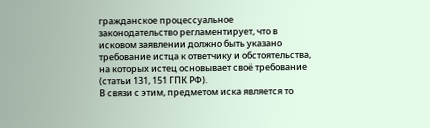гражданское процессуальное законодательство регламентирует, что в исковом заявлении должно быть указано требование истца к ответчику и обстоятельства, на которых истец основывает своё требование (статьи 131, 151 ГПК РФ).
В связи с этим, предметом иска является то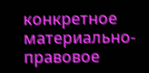конкретное материально-правовое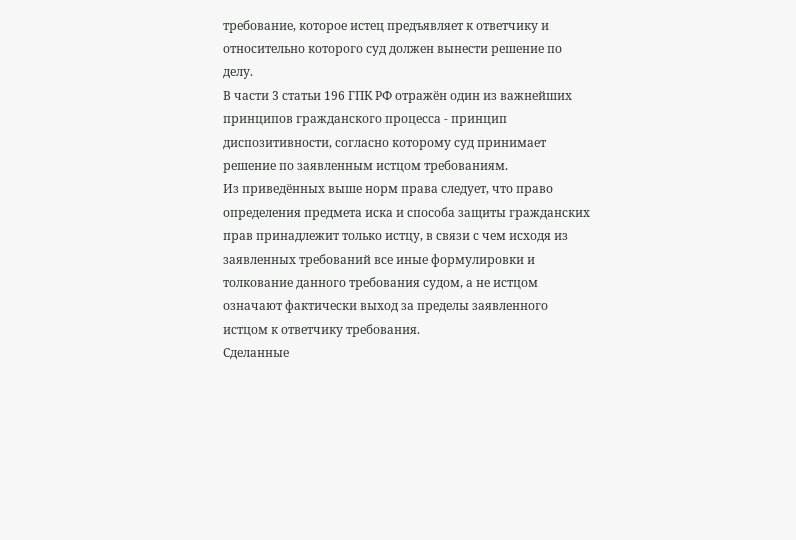требование, которое истец предъявляет к ответчику и относительно которого суд должен вынести решение по делу.
В части 3 статьи 196 ГПК РФ отражён один из важнейших принципов гражданского процесса - принцип диспозитивности, согласно которому суд принимает решение по заявленным истцом требованиям.
Из приведённых выше норм права следует, что право определения предмета иска и способа защиты гражданских прав принадлежит только истцу, в связи с чем исходя из заявленных требований все иные формулировки и толкование данного требования судом, а не истцом означают фактически выход за пределы заявленного истцом к ответчику требования.
Сделанные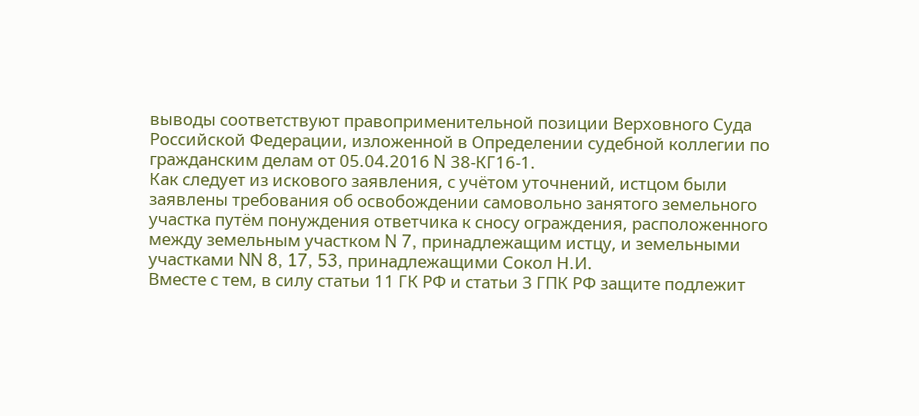выводы соответствуют правоприменительной позиции Верховного Суда Российской Федерации, изложенной в Определении судебной коллегии по гражданским делам от 05.04.2016 N 38-КГ16-1.
Как следует из искового заявления, с учётом уточнений, истцом были заявлены требования об освобождении самовольно занятого земельного участка путём понуждения ответчика к сносу ограждения, расположенного между земельным участком N 7, принадлежащим истцу, и земельными участками NN 8, 17, 53, принадлежащими Сокол Н.И.
Вместе с тем, в силу статьи 11 ГК РФ и статьи 3 ГПК РФ защите подлежит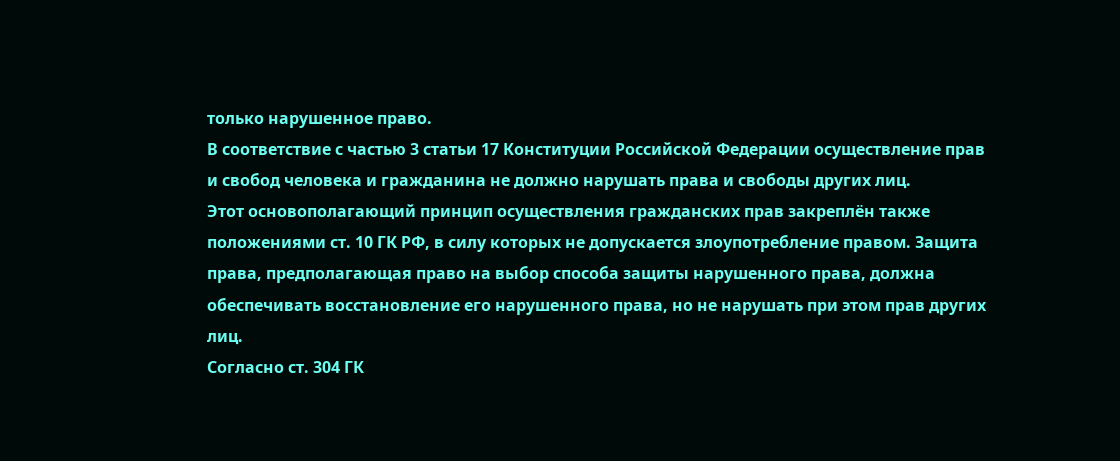только нарушенное право.
В соответствие с частью 3 статьи 17 Конституции Российской Федерации осуществление прав и свобод человека и гражданина не должно нарушать права и свободы других лиц.
Этот основополагающий принцип осуществления гражданских прав закреплён также положениями ст. 10 ГК РФ, в силу которых не допускается злоупотребление правом. Защита права, предполагающая право на выбор способа защиты нарушенного права, должна обеспечивать восстановление его нарушенного права, но не нарушать при этом прав других лиц.
Согласно ст. 304 ГК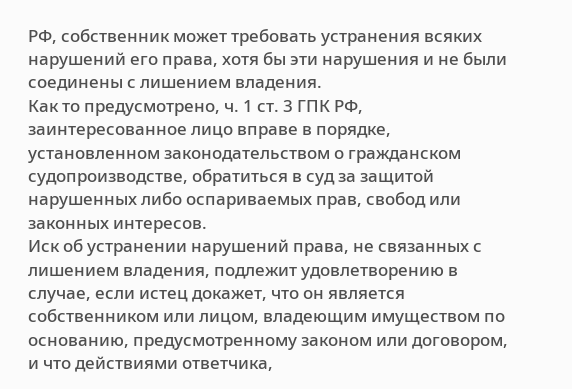РФ, собственник может требовать устранения всяких нарушений его права, хотя бы эти нарушения и не были соединены с лишением владения.
Как то предусмотрено, ч. 1 ст. 3 ГПК РФ, заинтересованное лицо вправе в порядке, установленном законодательством о гражданском судопроизводстве, обратиться в суд за защитой нарушенных либо оспариваемых прав, свобод или законных интересов.
Иск об устранении нарушений права, не связанных с лишением владения, подлежит удовлетворению в случае, если истец докажет, что он является собственником или лицом, владеющим имуществом по основанию, предусмотренному законом или договором, и что действиями ответчика,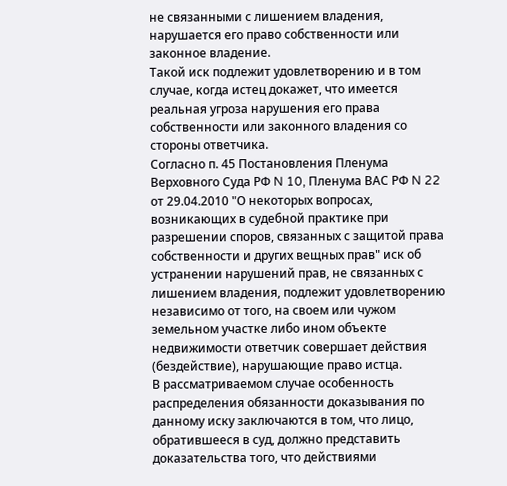не связанными с лишением владения, нарушается его право собственности или законное владение.
Такой иск подлежит удовлетворению и в том случае, когда истец докажет, что имеется реальная угроза нарушения его права собственности или законного владения со стороны ответчика.
Согласно п. 45 Постановления Пленума Верховного Суда РФ N 10, Пленума ВАС РФ N 22 от 29.04.2010 "О некоторых вопросах, возникающих в судебной практике при разрешении споров, связанных с защитой права собственности и других вещных прав" иск об устранении нарушений прав, не связанных с лишением владения, подлежит удовлетворению независимо от того, на своем или чужом земельном участке либо ином объекте недвижимости ответчик совершает действия (бездействие), нарушающие право истца.
В рассматриваемом случае особенность распределения обязанности доказывания по данному иску заключаются в том, что лицо, обратившееся в суд, должно представить доказательства того, что действиями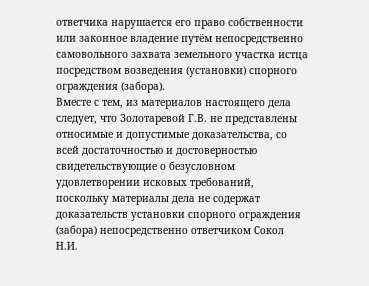ответчика нарушается его право собственности или законное владение путём непосредственно самовольного захвата земельного участка истца посредством возведения (установки) спорного ограждения (забора).
Вместе с тем, из материалов настоящего дела следует, что Золотаревой Г.В. не представлены относимые и допустимые доказательства, со всей достаточностью и достоверностью свидетельствующие о безусловном удовлетворении исковых требований, поскольку материалы дела не содержат доказательств установки спорного ограждения (забора) непосредственно ответчиком Сокол Н.И.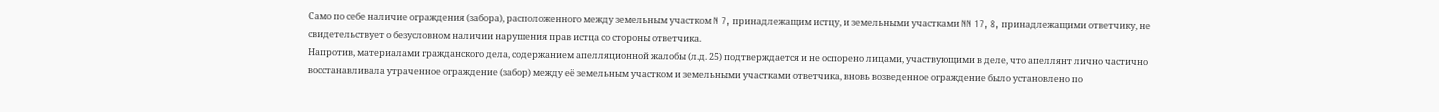Само по себе наличие ограждения (забора), расположенного между земельным участком N 7, принадлежащим истцу, и земельными участками NN 17, 8, принадлежащими ответчику, не свидетельствует о безусловном наличии нарушения прав истца со стороны ответчика.
Напротив, материалами гражданского дела, содержанием апелляционной жалобы (л.д. 25) подтверждается и не оспорено лицами, участвующими в деле, что апеллянт лично частично восстанавливала утраченное ограждение (забор) между её земельным участком и земельными участками ответчика, вновь возведенное ограждение было установлено по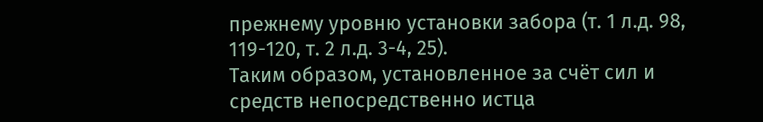прежнему уровню установки забора (т. 1 л.д. 98, 119-120, т. 2 л.д. 3-4, 25).
Таким образом, установленное за счёт сил и средств непосредственно истца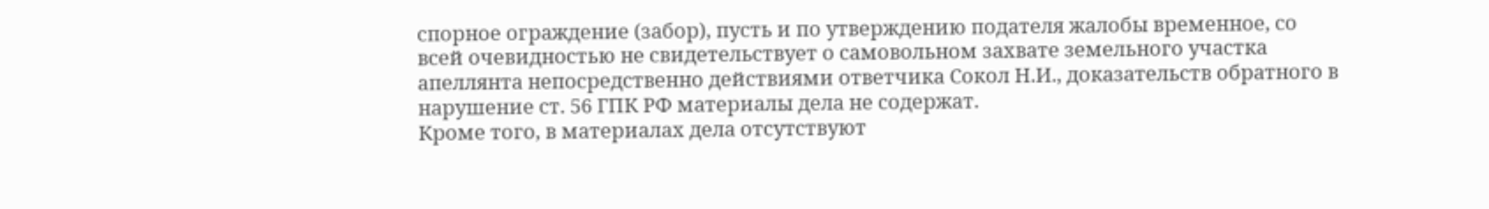спорное ограждение (забор), пусть и по утверждению подателя жалобы временное, со всей очевидностью не свидетельствует о самовольном захвате земельного участка апеллянта непосредственно действиями ответчика Сокол Н.И., доказательств обратного в нарушение ст. 56 ГПК РФ материалы дела не содержат.
Кроме того, в материалах дела отсутствуют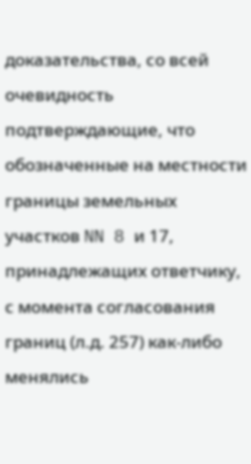доказательства, со всей очевидность подтверждающие, что обозначенные на местности границы земельных участков NN 8 и 17, принадлежащих ответчику, с момента согласования границ (л.д. 257) как-либо менялись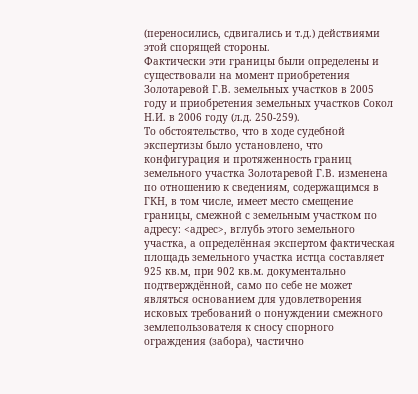(переносились, сдвигались и т.д.) действиями этой спорящей стороны.
Фактически эти границы были определены и существовали на момент приобретения Золотаревой Г.В. земельных участков в 2005 году и приобретения земельных участков Сокол Н.И. в 2006 году (л.д. 250-259).
То обстоятельство, что в ходе судебной экспертизы было установлено, что конфигурация и протяженность границ земельного участка Золотаревой Г.В. изменена по отношению к сведениям, содержащимся в ГКН, в том числе, имеет место смещение границы, смежной с земельным участком по адресу: <адрес>, вглубь этого земельного участка, а определённая экспертом фактическая площадь земельного участка истца составляет 925 кв.м, при 902 кв.м. документально подтверждённой, само по себе не может являться основанием для удовлетворения исковых требований о понуждении смежного землепользователя к сносу спорного ограждения (забора), частично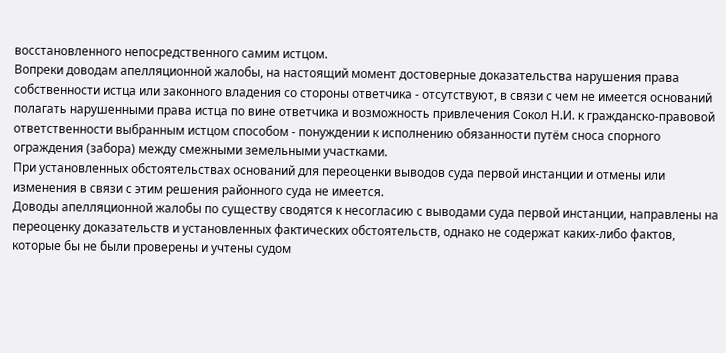восстановленного непосредственного самим истцом.
Вопреки доводам апелляционной жалобы, на настоящий момент достоверные доказательства нарушения права собственности истца или законного владения со стороны ответчика - отсутствуют, в связи с чем не имеется оснований полагать нарушенными права истца по вине ответчика и возможность привлечения Сокол Н.И. к гражданско-правовой ответственности выбранным истцом способом - понуждении к исполнению обязанности путём сноса спорного ограждения (забора) между смежными земельными участками.
При установленных обстоятельствах оснований для переоценки выводов суда первой инстанции и отмены или изменения в связи с этим решения районного суда не имеется.
Доводы апелляционной жалобы по существу сводятся к несогласию с выводами суда первой инстанции, направлены на переоценку доказательств и установленных фактических обстоятельств, однако не содержат каких-либо фактов, которые бы не были проверены и учтены судом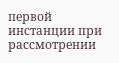первой инстанции при рассмотрении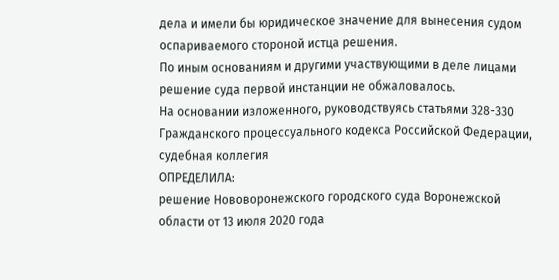дела и имели бы юридическое значение для вынесения судом оспариваемого стороной истца решения.
По иным основаниям и другими участвующими в деле лицами решение суда первой инстанции не обжаловалось.
На основании изложенного, руководствуясь статьями 328-330 Гражданского процессуального кодекса Российской Федерации, судебная коллегия
ОПРЕДЕЛИЛА:
решение Нововоронежского городского суда Воронежской области от 13 июля 2020 года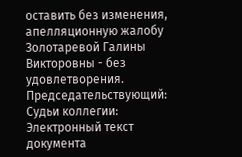оставить без изменения, апелляционную жалобу Золотаревой Галины Викторовны - без удовлетворения.
Председательствующий:
Судьи коллегии:
Электронный текст документа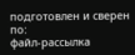подготовлен и сверен по:
файл-рассылка